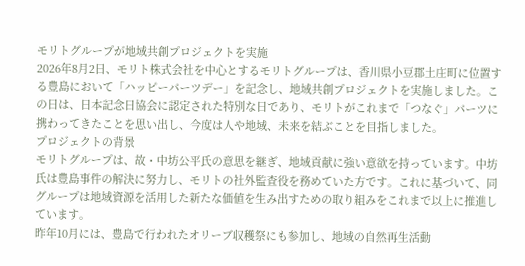モリトグループが地域共創プロジェクトを実施
2026年8月2日、モリト株式会社を中心とするモリトグループは、香川県小豆郡土庄町に位置する豊島において「ハッピーパーツデー」を記念し、地域共創プロジェクトを実施しました。この日は、日本記念日協会に認定された特別な日であり、モリトがこれまで「つなぐ」パーツに携わってきたことを思い出し、今度は人や地域、未来を結ぶことを目指しました。
プロジェクトの背景
モリトグループは、故・中坊公平氏の意思を継ぎ、地域貢献に強い意欲を持っています。中坊氏は豊島事件の解決に努力し、モリトの社外監査役を務めていた方です。これに基づいて、同グループは地域資源を活用した新たな価値を生み出すための取り組みをこれまで以上に推進しています。
昨年10月には、豊島で行われたオリーブ収穫祭にも参加し、地域の自然再生活動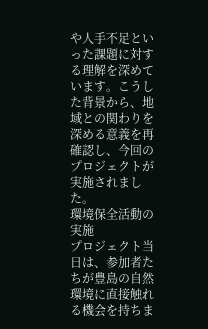や人手不足といった課題に対する理解を深めています。こうした背景から、地域との関わりを深める意義を再確認し、今回のプロジェクトが実施されました。
環境保全活動の実施
プロジェクト当日は、参加者たちが豊島の自然環境に直接触れる機会を持ちま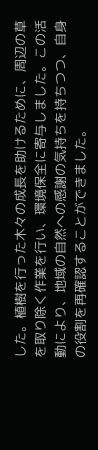した。植樹を行った木々の成長を助けるために、周辺の草を取り除く作業を行い、環境保全に寄与しました。この活動により、地域の自然への感謝の気持ちを持ちつつ、自身の役割を再確認することができました。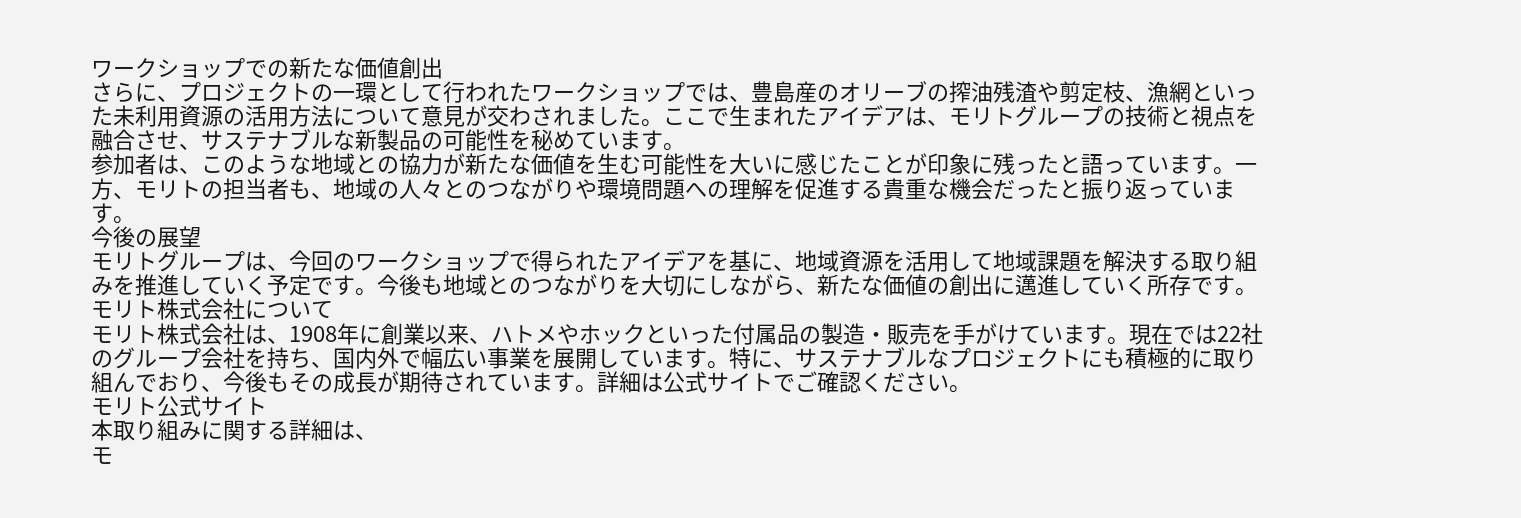ワークショップでの新たな価値創出
さらに、プロジェクトの一環として行われたワークショップでは、豊島産のオリーブの搾油残渣や剪定枝、漁網といった未利用資源の活用方法について意見が交わされました。ここで生まれたアイデアは、モリトグループの技術と視点を融合させ、サステナブルな新製品の可能性を秘めています。
参加者は、このような地域との協力が新たな価値を生む可能性を大いに感じたことが印象に残ったと語っています。一方、モリトの担当者も、地域の人々とのつながりや環境問題への理解を促進する貴重な機会だったと振り返っています。
今後の展望
モリトグループは、今回のワークショップで得られたアイデアを基に、地域資源を活用して地域課題を解決する取り組みを推進していく予定です。今後も地域とのつながりを大切にしながら、新たな価値の創出に邁進していく所存です。
モリト株式会社について
モリト株式会社は、1908年に創業以来、ハトメやホックといった付属品の製造・販売を手がけています。現在では22社のグループ会社を持ち、国内外で幅広い事業を展開しています。特に、サステナブルなプロジェクトにも積極的に取り組んでおり、今後もその成長が期待されています。詳細は公式サイトでご確認ください。
モリト公式サイト
本取り組みに関する詳細は、
モ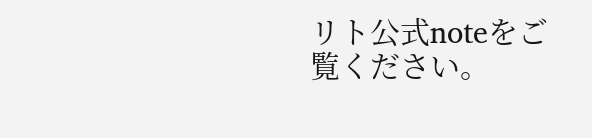リト公式noteをご覧ください。